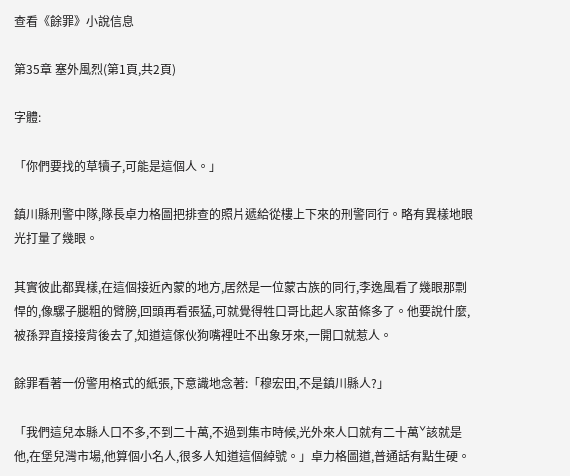查看《餘罪》小說信息

第35章 塞外風烈(第1頁,共2頁)

字體:

「你們要找的草犢子,可能是這個人。」

鎮川縣刑警中隊,隊長卓力格圖把排查的照片遞給從樓上下來的刑警同行。略有異樣地眼光打量了幾眼。

其實彼此都異樣,在這個接近內蒙的地方,居然是一位蒙古族的同行,李逸風看了幾眼那剽悍的,像騾子腿粗的臂膀,回頭再看張猛,可就覺得牲口哥比起人家苗條多了。他要說什麼,被孫羿直接接背後去了,知道這傢伙狗嘴裡吐不出象牙來,一開口就惹人。

餘罪看著一份警用格式的紙張,下意識地念著:「穆宏田,不是鎮川縣人?」

「我們這兒本縣人口不多,不到二十萬,不過到集市時候,光外來人口就有二十萬ˇ該就是他,在堡兒灣市場,他算個小名人,很多人知道這個綽號。」卓力格圖道,普通話有點生硬。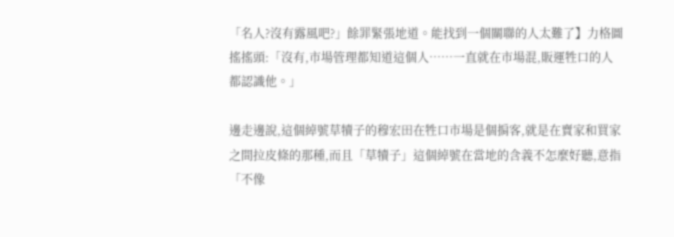「名人?沒有露風吧?」餘罪緊張地道。能找到一個關聯的人太難了】力格圖搖搖頭:「沒有,市場管理都知道這個人……一直就在市場混,販運牲口的人都認識他。」

邊走邊說,這個綽號草犢子的穆宏田在牲口市場是個掮客,就是在賣家和買家之間拉皮條的那種,而且「草犢子」這個綽號在當地的含義不怎麼好聽,意指「不像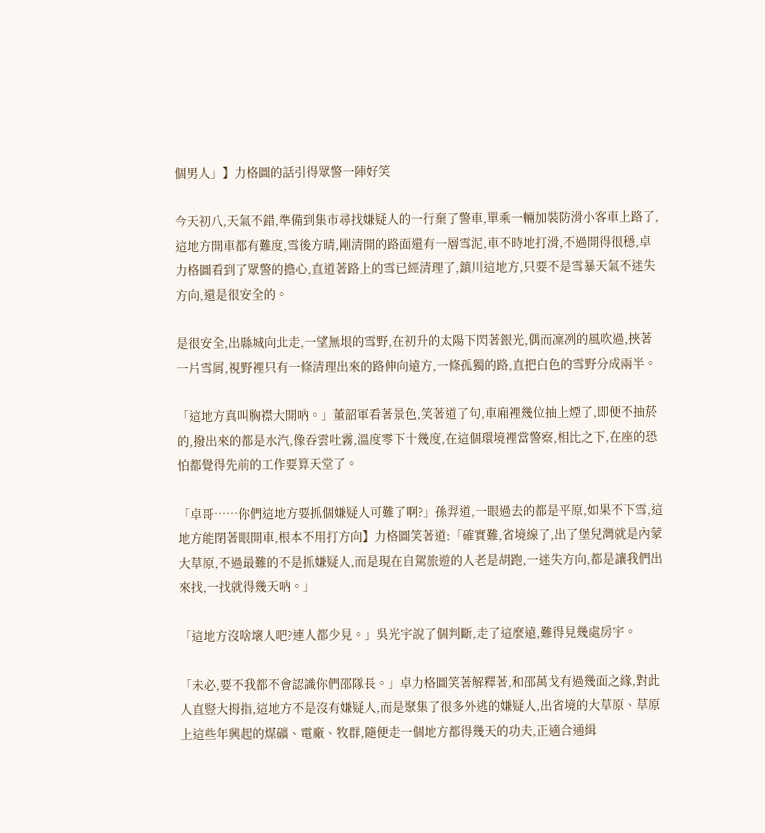個男人」】力格圖的話引得眾警一陣好笑

今天初八,天氣不錯,準備到集市尋找嫌疑人的一行棄了警車,單乘一輛加裝防滑小客車上路了,這地方開車都有難度,雪後方晴,剛清開的路面還有一層雪泥,車不時地打滑,不過開得很穩,卓力格圖看到了眾警的擔心,直道著路上的雪已經清理了,鎮川這地方,只要不是雪暴天氣不迷失方向,還是很安全的。

是很安全,出縣城向北走,一望無垠的雪野,在初升的太陽下閃著銀光,偶而凜冽的風吹過,挾著一片雪屑,視野裡只有一條清理出來的路伸向遠方,一條孤獨的路,直把白色的雪野分成兩半。

「這地方真叫胸襟大開吶。」董韶軍看著景色,笑著道了句,車廂裡幾位抽上煙了,即便不抽菸的,撥出來的都是水汽,像吞雲吐霧,溫度零下十幾度,在這個環境裡當警察,相比之下,在座的恐怕都覺得先前的工作要算天堂了。

「卓哥……你們這地方要抓個嫌疑人可難了啊?」孫羿道,一眼過去的都是平原,如果不下雪,這地方能閉著眼開車,根本不用打方向】力格圖笑著道:「確實難,省境線了,出了堡兒灣就是內蒙大草原,不過最難的不是抓嫌疑人,而是現在自駕旅遊的人老是胡跑,一迷失方向,都是讓我們出來找,一找就得幾天吶。」

「這地方沒啥壞人吧?連人都少見。」吳光宇說了個判斷,走了這麼遠,難得見幾處房宇。

「未必,要不我都不會認識你們邵隊長。」卓力格圖笑著解釋著,和邵萬戈有過幾面之緣,對此人直豎大拇指,這地方不是沒有嫌疑人,而是聚集了很多外逃的嫌疑人,出省境的大草原、草原上這些年興起的煤礦、電廠、牧群,隨便走一個地方都得幾天的功夫,正適合通緝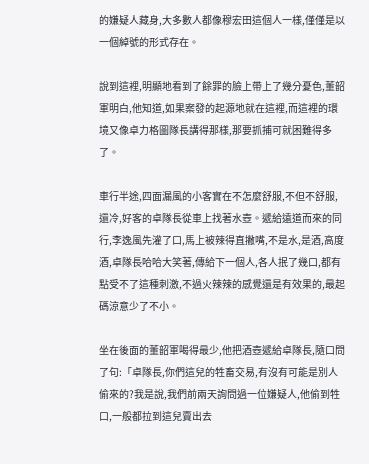的嫌疑人藏身,大多數人都像穆宏田這個人一樣,僅僅是以一個綽號的形式存在。

說到這裡,明顯地看到了餘罪的臉上帶上了幾分憂色,董韶軍明白,他知道,如果案發的起源地就在這裡,而這裡的環境又像卓力格圖隊長講得那樣,那要抓捕可就困難得多了。

車行半途,四面漏風的小客實在不怎麼舒服,不但不舒服,還冷,好客的卓隊長從車上找著水壺。遞給遠道而來的同行,李逸風先灌了口,馬上被辣得直撇嘴,不是水,是酒,高度酒,卓隊長哈哈大笑著,傳給下一個人,各人抿了幾口,都有點受不了這種刺激,不過火辣辣的感覺還是有效果的,最起碼涼意少了不小。

坐在後面的董韶軍喝得最少,他把酒壺遞給卓隊長,隨口問了句:「卓隊長,你們這兒的牲畜交易,有沒有可能是別人偷來的?我是說,我們前兩天詢問過一位嫌疑人,他偷到牲口,一般都拉到這兒賣出去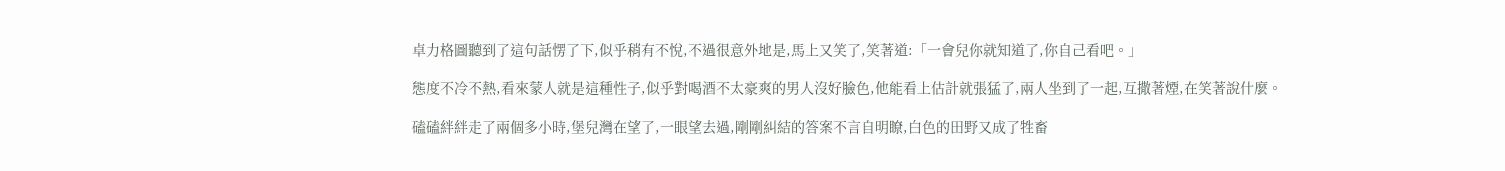卓力格圖聽到了這句話愣了下,似乎稍有不悅,不過很意外地是,馬上又笑了,笑著道:「一會兒你就知道了,你自己看吧。」

態度不冷不熱,看來蒙人就是這種性子,似乎對喝酒不太豪爽的男人沒好臉色,他能看上估計就張猛了,兩人坐到了一起,互撒著煙,在笑著說什麼。

磕磕絆絆走了兩個多小時,堡兒灣在望了,一眼望去過,剛剛糾結的答案不言自明瞭,白色的田野又成了牲畜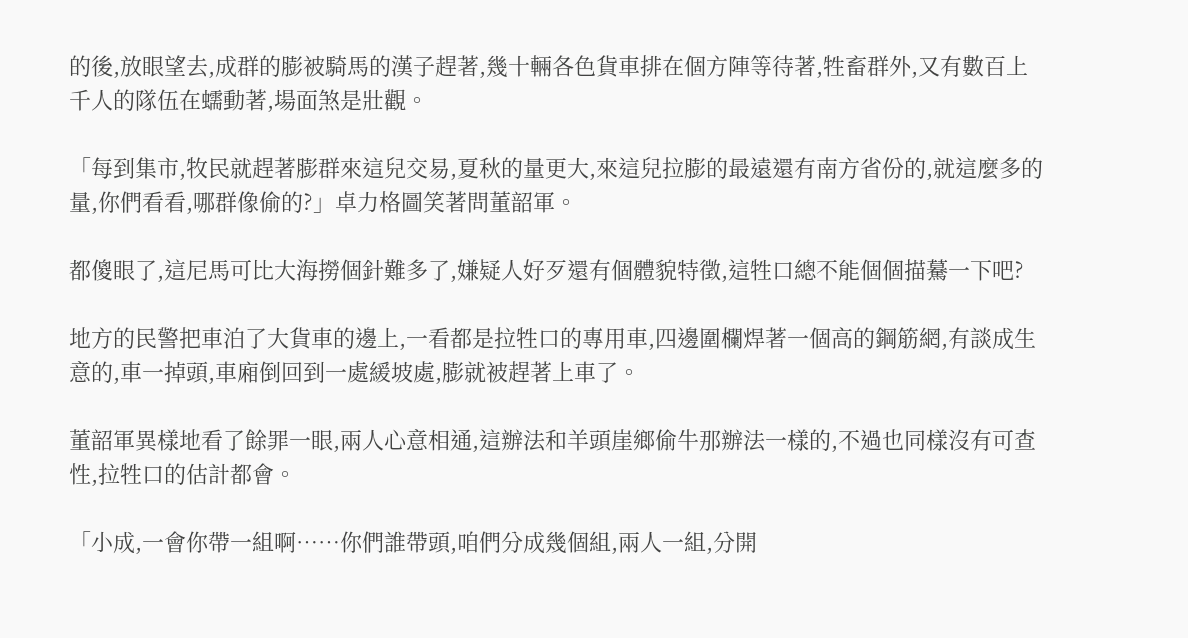的後,放眼望去,成群的膨被騎馬的漢子趕著,幾十輛各色貨車排在個方陣等待著,牲畜群外,又有數百上千人的隊伍在蠕動著,場面煞是壯觀。

「每到集市,牧民就趕著膨群來這兒交易,夏秋的量更大,來這兒拉膨的最遠還有南方省份的,就這麼多的量,你們看看,哪群像偷的?」卓力格圖笑著問董韶軍。

都傻眼了,這尼馬可比大海撈個針難多了,嫌疑人好歹還有個體貌特徵,這牲口總不能個個描驀一下吧?

地方的民警把車泊了大貨車的邊上,一看都是拉牲口的專用車,四邊圍欄焊著一個高的鋼筋網,有談成生意的,車一掉頭,車廂倒回到一處緩坡處,膨就被趕著上車了。

董韶軍異樣地看了餘罪一眼,兩人心意相通,這辦法和羊頭崖鄉偷牛那辦法一樣的,不過也同樣沒有可查性,拉牲口的估計都會。

「小成,一會你帶一組啊……你們誰帶頭,咱們分成幾個組,兩人一組,分開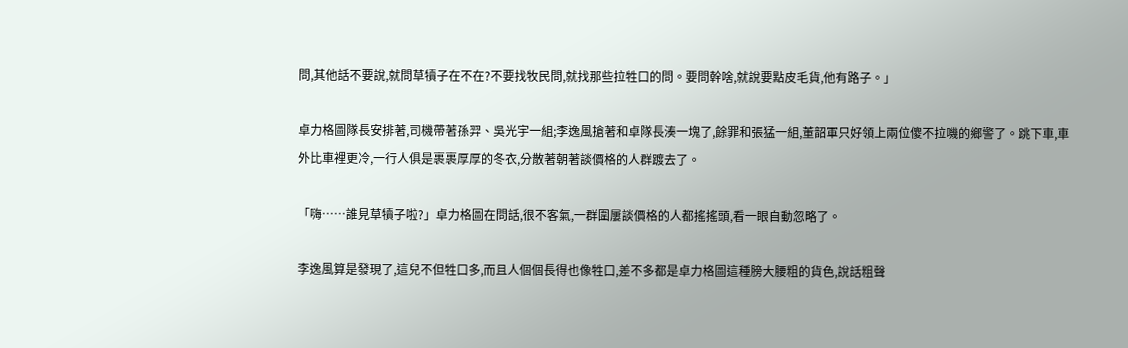問,其他話不要說,就問草犢子在不在?不要找牧民問,就找那些拉牲口的問。要問幹啥,就說要點皮毛貨,他有路子。」

卓力格圖隊長安排著,司機帶著孫羿、吳光宇一組;李逸風搶著和卓隊長湊一塊了,餘罪和張猛一組,董韶軍只好領上兩位傻不拉嘰的鄉警了。跳下車,車外比車裡更冷,一行人俱是裹裹厚厚的冬衣,分散著朝著談價格的人群踱去了。

「嗨……誰見草犢子啦?」卓力格圖在問話,很不客氣,一群圍屢談價格的人都搖搖頭,看一眼自動忽略了。

李逸風算是發現了,這兒不但牲口多,而且人個個長得也像牲口,差不多都是卓力格圖這種膀大腰粗的貨色,說話粗聲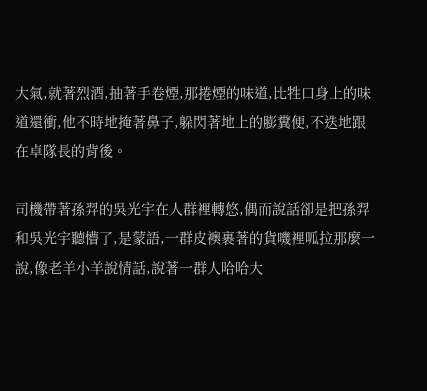大氣,就著烈酒,抽著手卷煙,那捲煙的味道,比牲口身上的味道還衝,他不時地掩著鼻子,躲閃著地上的膨糞便,不迭地跟在卓隊長的背後。

司機帶著孫羿的吳光宇在人群裡轉悠,偶而說話卻是把孫羿和吳光宇聽懵了,是蒙語,一群皮襖裹著的貨嘰裡呱拉那麼一說,像老羊小羊說情話,說著一群人哈哈大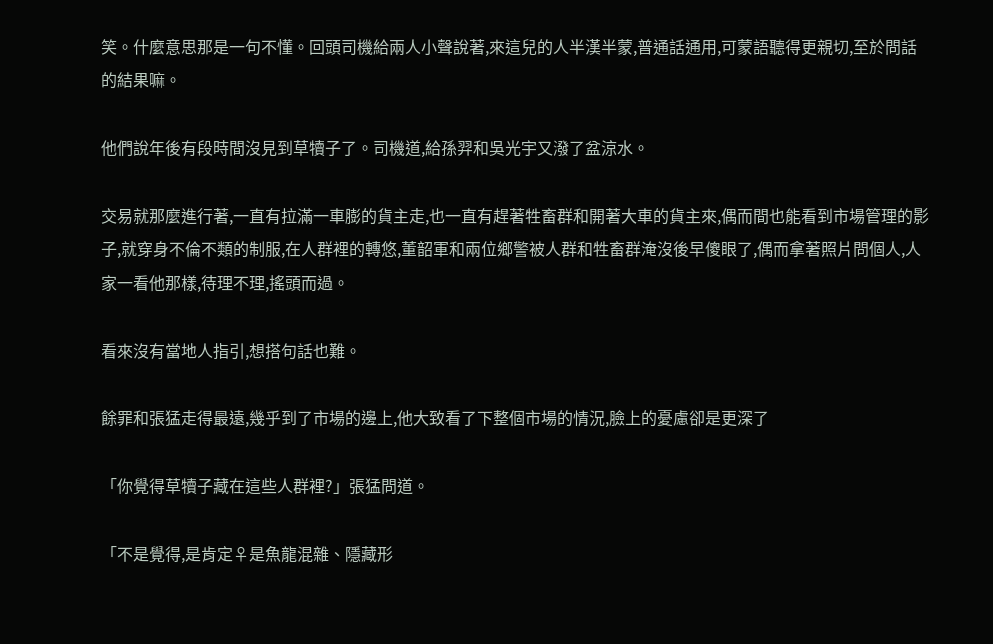笑。什麼意思那是一句不懂。回頭司機給兩人小聲說著,來這兒的人半漢半蒙,普通話通用,可蒙語聽得更親切,至於問話的結果嘛。

他們說年後有段時間沒見到草犢子了。司機道,給孫羿和吳光宇又潑了盆涼水。

交易就那麼進行著,一直有拉滿一車膨的貨主走,也一直有趕著牲畜群和開著大車的貨主來,偶而間也能看到市場管理的影子,就穿身不倫不類的制服,在人群裡的轉悠,董韶軍和兩位鄉警被人群和牲畜群淹沒後早傻眼了,偶而拿著照片問個人,人家一看他那樣,待理不理,搖頭而過。

看來沒有當地人指引,想搭句話也難。

餘罪和張猛走得最遠,幾乎到了市場的邊上,他大致看了下整個市場的情況,臉上的憂慮卻是更深了

「你覺得草犢子藏在這些人群裡?」張猛問道。

「不是覺得,是肯定♀是魚龍混雜、隱藏形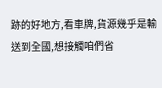跡的好地方,看車牌,貨源幾乎是輸送到全國,想接觸咱們省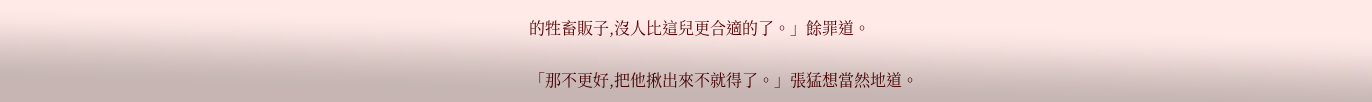的牲畜販子,沒人比這兒更合適的了。」餘罪道。

「那不更好,把他揪出來不就得了。」張猛想當然地道。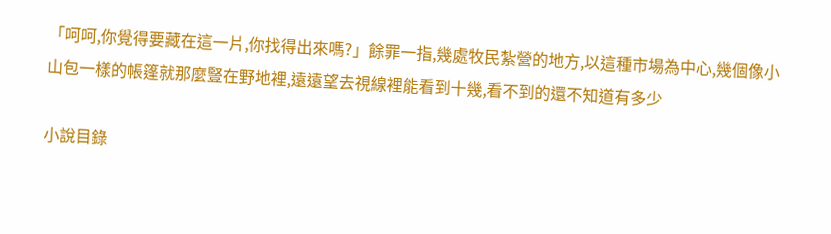「呵呵,你覺得要藏在這一片,你找得出來嗎?」餘罪一指,幾處牧民紮營的地方,以這種市場為中心,幾個像小山包一樣的帳篷就那麼豎在野地裡,遠遠望去視線裡能看到十幾,看不到的還不知道有多少

小說目錄